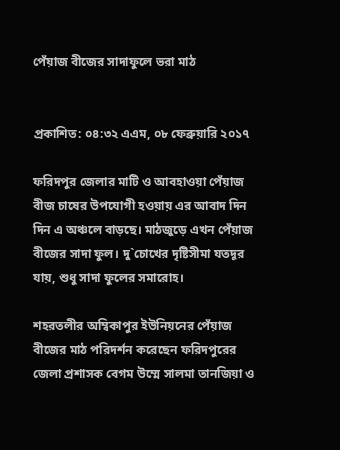পেঁয়াজ বীজের সাদাফুলে ভরা মাঠ


প্রকাশিত: ০৪:৩২ এএম, ০৮ ফেব্রুয়ারি ২০১৭

ফরিদপুর জেলার মাটি ও আবহাওয়া পেঁয়াজ বীজ চাষের উপযোগী হওয়ায় এর আবাদ দিন দিন এ অঞ্চলে বাড়ছে। মাঠজুড়ে এখন পেঁয়াজ বীজের সাদা ফুল। দু`চোখের দৃষ্টিসীমা যতদূর যায়, শুধু সাদা ফুলের সমারোহ।

শহরতলীর অম্বিকাপুর ইউনিয়নের পেঁয়াজ বীজের মাঠ পরিদর্শন করেছেন ফরিদপুরের জেলা প্রশাসক বেগম উম্মে সালমা তানজিয়া ও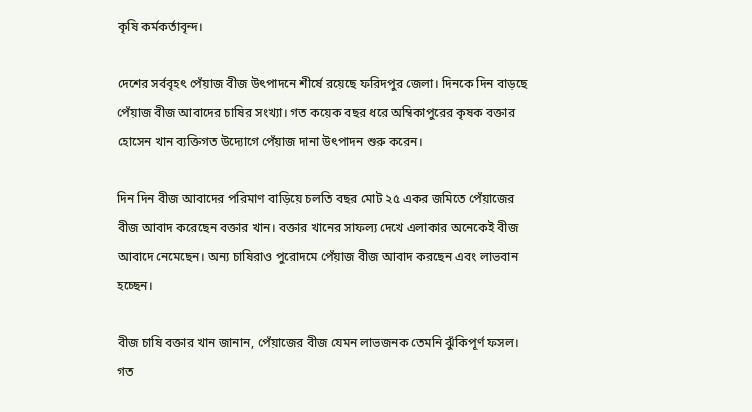কৃষি কর্মকর্তাবৃন্দ।

দেশের সর্ববৃহৎ পেঁয়াজ বীজ উৎপাদনে শীর্ষে রয়েছে ফরিদপুর জেলা। দিনকে দিন বাড়ছে পেঁয়াজ বীজ আবাদের চাষির সংখ্যা। গত কয়েক বছর ধরে অম্বিকাপুরের কৃষক বক্তার হোসেন খান ব্যক্তিগত উদ্যোগে পেঁয়াজ দানা উৎপাদন শুরু করেন।

দিন দিন বীজ আবাদের পরিমাণ বাড়িয়ে চলতি বছর মোট ২৫ একর জমিতে পেঁয়াজের বীজ আবাদ করেছেন বক্তার খান। বক্তার খানের সাফল্য দেখে এলাকার অনেকেই বীজ আবাদে নেমেছেন। অন্য চাষিরাও পুরোদমে পেঁয়াজ বীজ আবাদ করছেন এবং লাভবান হচ্ছেন।

বীজ চাষি বক্তার খান জানান, পেঁয়াজের বীজ যেমন লাভজনক তেমনি ঝুঁকিপূর্ণ ফসল। গত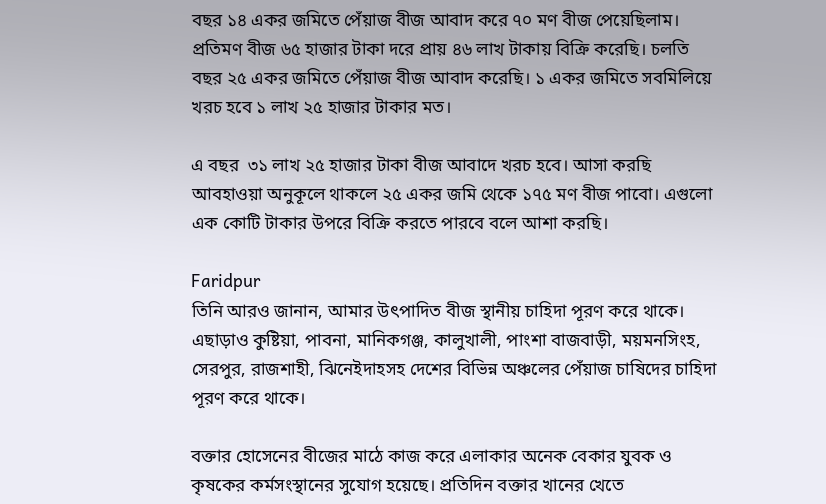বছর ১৪ একর জমিতে পেঁয়াজ বীজ আবাদ করে ৭০ মণ বীজ পেয়েছিলাম। প্রতিমণ বীজ ৬৫ হাজার টাকা দরে প্রায় ৪৬ লাখ টাকায় বিক্রি করেছি। চলতি বছর ২৫ একর জমিতে পেঁয়াজ বীজ আবাদ করেছি। ১ একর জমিতে সবমিলিয়ে খরচ হবে ১ লাখ ২৫ হাজার টাকার মত।

এ বছর  ৩১ লাখ ২৫ হাজার টাকা বীজ আবাদে খরচ হবে। আসা করছি আবহাওয়া অনুকূলে থাকলে ২৫ একর জমি থেকে ১৭৫ মণ বীজ পাবো। এগুলো এক কোটি টাকার উপরে বিক্রি করতে পারবে বলে আশা করছি।

Faridpur
তিনি আরও জানান, আমার উৎপাদিত বীজ স্থানীয় চাহিদা পূরণ করে থাকে। এছাড়াও কুষ্টিয়া, পাবনা, মানিকগঞ্জ, কালুখালী, পাংশা বাজবাড়ী, ময়মনসিংহ, সেরপুর, রাজশাহী, ঝিনেইদাহসহ দেশের বিভিন্ন অঞ্চলের পেঁয়াজ চাষিদের চাহিদা পূরণ করে থাকে।

বক্তার হোসেনের বীজের মাঠে কাজ করে এলাকার অনেক বেকার যুবক ও কৃষকের কর্মসংস্থানের সুযোগ হয়েছে। প্রতিদিন বক্তার খানের খেতে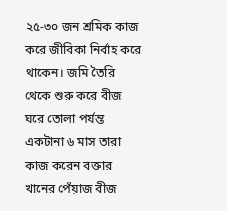২৫-৩০ জন শ্রমিক কাজ করে জীবিকা নির্বাহ করে থাকেন। জমি তৈরি থেকে শুরু করে বীজ ঘরে তোলা পর্যন্ত একটানা ৬ মাস তারা কাজ করেন বক্তার খানের পেঁয়াজ বীজ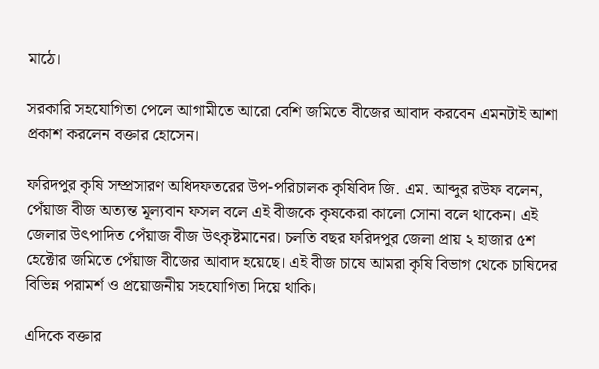মাঠে।

সরকারি সহযোগিতা পেলে আগামীতে আরো বেশি জমিতে বীজের আবাদ করবেন এমনটাই আশা প্রকাশ করলেন বক্তার হোসেন।

ফরিদপুর কৃষি সম্প্রসারণ অধিদফতরের উপ-পরিচালক কৃষিবিদ জি. এম. আব্দুর রউফ বলেন, পেঁয়াজ বীজ অত্যন্ত মূল্যবান ফসল বলে এই বীজকে কৃষকেরা কালো সোনা বলে থাকেন। এই জেলার উৎপাদিত পেঁয়াজ বীজ উৎকৃষ্টমানের। চলতি বছর ফরিদপুর জেলা প্রায় ২ হাজার ৫শ হেক্টোর জমিতে পেঁয়াজ বীজের আবাদ হয়েছে। এই বীজ চাষে আমরা কৃষি বিভাগ থেকে চাষিদের বিভিন্ন পরামর্শ ও প্রয়োজনীয় সহযোগিতা দিয়ে থাকি।

এদিকে বক্তার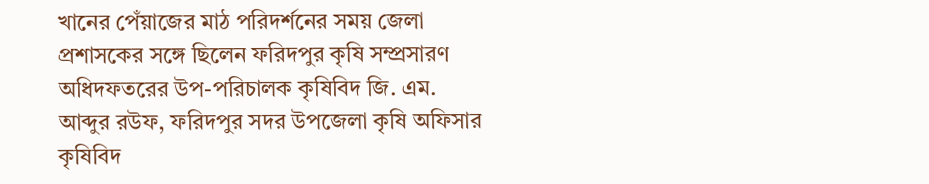খানের পেঁয়াজের মাঠ পরিদর্শনের সময় জেলা প্রশাসকের সঙ্গে ছিলেন ফরিদপুর কৃষি সম্প্রসারণ অধিদফতরের উপ-পরিচালক কৃষিবিদ জি. এম. আব্দুর রউফ, ফরিদপুর সদর উপজেলা কৃষি অফিসার কৃষিবিদ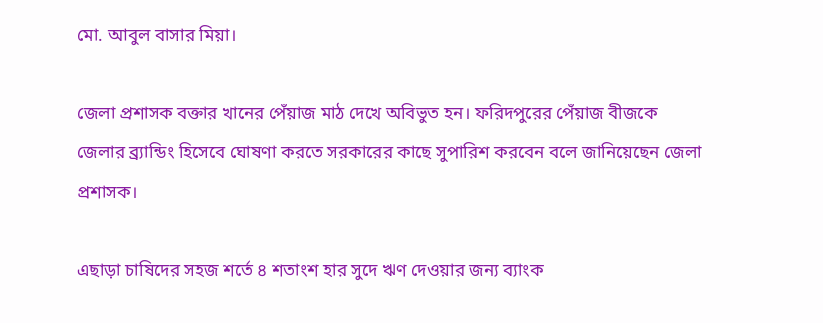মো. আবুল বাসার মিয়া।

জেলা প্রশাসক বক্তার খানের পেঁয়াজ মাঠ দেখে অবিভুত হন। ফরিদপুরের পেঁয়াজ বীজকে জেলার ব্র্যান্ডিং হিসেবে ঘোষণা করতে সরকারের কাছে সুপারিশ করবেন বলে জানিয়েছেন জেলা প্রশাসক।

এছাড়া চাষিদের সহজ শর্তে ৪ শতাংশ হার সুদে ঋণ দেওয়ার জন্য ব্যাংক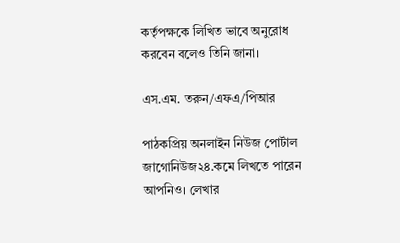কর্তৃপক্ষকে লিখিত ভাবে অনুরোধ করবেন বলেও তিনি জানা।

এস.এম. তরুন/এফএ/পিআর

পাঠকপ্রিয় অনলাইন নিউজ পোর্টাল জাগোনিউজ২৪.কমে লিখতে পারেন আপনিও। লেখার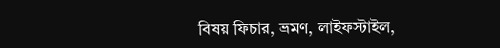বিষয় ফিচার, ভ্রমণ, লাইফস্টাইল,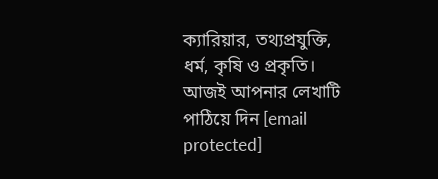ক্যারিয়ার, তথ্যপ্রযুক্তি, ধর্ম, কৃষি ও প্রকৃতি। আজই আপনার লেখাটি পাঠিয়ে দিন [email protected]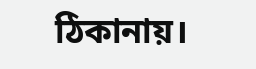ঠিকানায়।